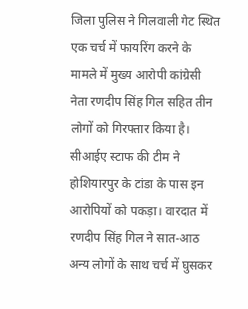जिला पुलिस ने गिलवाली गेट स्थित एक चर्च में फायरिंग करने के मामले में मुख्य आरोपी कांग्रेसी नेता रणदीप सिंह गिल सहित तीन लोगों को गिरफ्तार किया है। सीआईए स्टाफ की टीम ने होशियारपुर के टांडा के पास इन आरोपियों को पकड़ा। वारदात में रणदीप सिंह गिल ने सात-आठ अन्य लोगों के साथ चर्च में घुसकर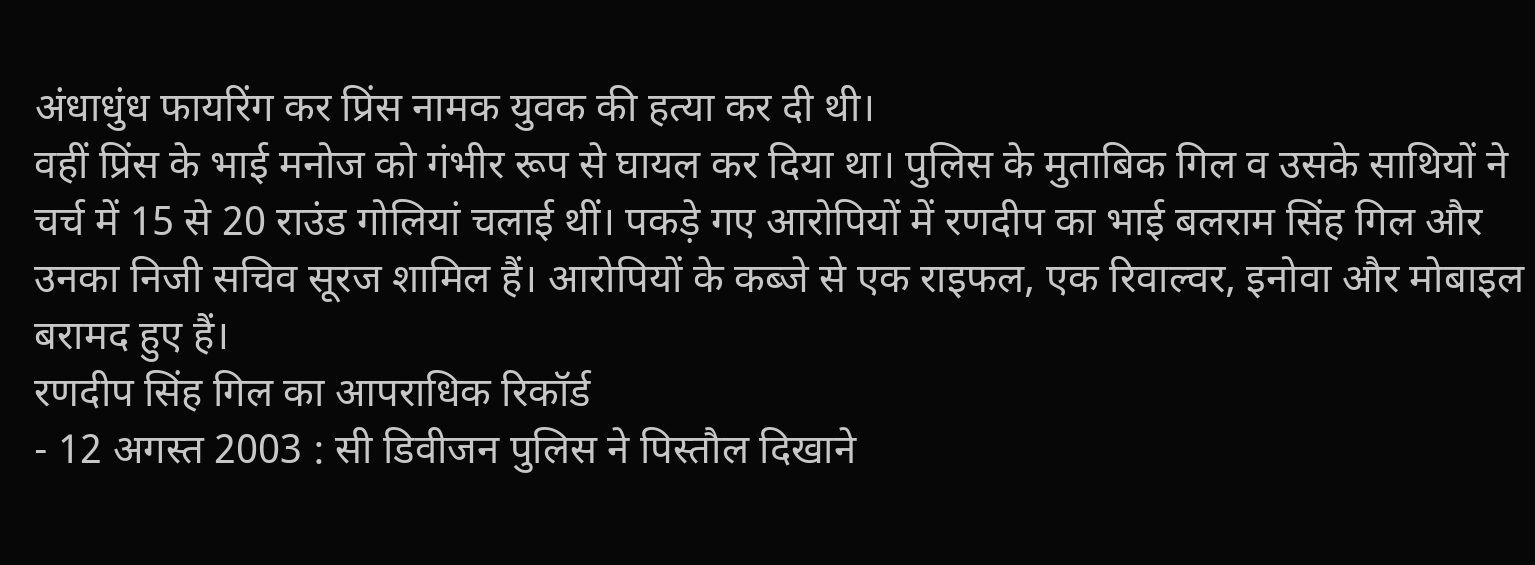अंधाधुंध फायरिंग कर प्रिंस नामक युवक की हत्या कर दी थी।
वहीं प्रिंस के भाई मनोज को गंभीर रूप से घायल कर दिया था। पुलिस के मुताबिक गिल व उसके साथियों ने चर्च में 15 से 20 राउंड गोलियां चलाई थीं। पकड़े गए आरोपियों में रणदीप का भाई बलराम सिंह गिल और उनका निजी सचिव सूरज शामिल हैं। आरोपियों के कब्जे से एक राइफल, एक रिवाल्वर, इनोवा और मोबाइल बरामद हुए हैं।
रणदीप सिंह गिल का आपराधिक रिकॉर्ड
- 12 अगस्त 2003 : सी डिवीजन पुलिस ने पिस्तौल दिखाने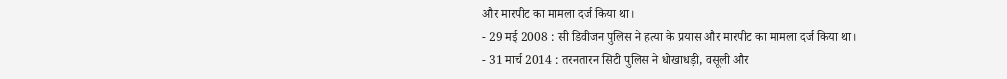और मारपीट का मामला दर्ज किया था।
- 29 मई 2008 : सी डिवीजन पुलिस ने हत्या के प्रयास और मारपीट का मामला दर्ज किया था।
- 31 मार्च 2014 : तरनतारन सिटी पुलिस ने धोखाधड़ी, वसूली और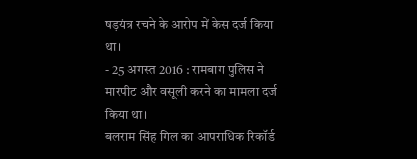षड़यंत्र रचने के आरोप में केस दर्ज किया था।
- 25 अगस्त 2016 : रामबाग पुलिस ने मारपीट और वसूली करने का मामला दर्ज किया था।
बलराम सिंह गिल का आपराधिक रिकॉर्ड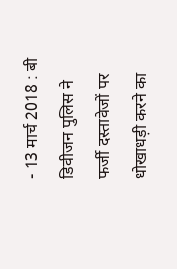- 13 मार्च 2018 : बी डिवीजन पुलिस ने फर्जी दस्तावेजों पर धोखाधड़ी करने का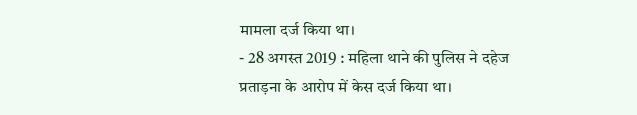मामला दर्ज किया था।
- 28 अगस्त 2019 : महिला थाने की पुलिस ने दहेज प्रताड़ना के आरोप में केस दर्ज किया था।